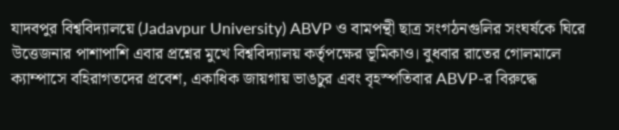যাদবপুর বিশ্ববিদ্যালয়ে (Jadavpur University) ABVP ও বামপন্থী ছাত্র সংগঠনগুলির সংঘর্ষকে ঘিরে উত্তেজনার পাশাপাশি এবার প্রশ্নের মুখে বিশ্ববিদ্যালয় কর্তৃপক্ষের ভূমিকাও। বুধবার রাতের গোলমালে ক্যাম্পাসে বহিরাগতদের প্রবেশ, একাধিক জায়গায় ভাঙচুর এবং বৃহস্পতিবার ABVP-র বিরুদ্ধে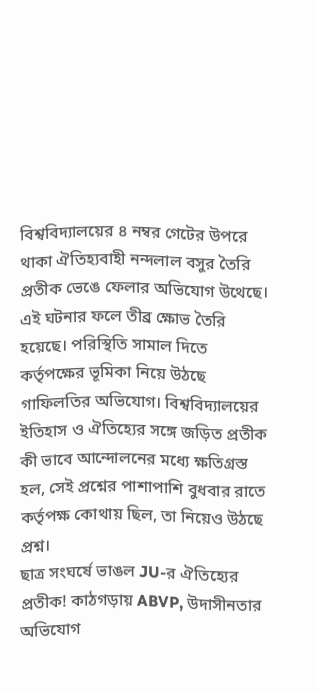বিশ্ববিদ্যালয়ের ৪ নম্বর গেটের উপরে থাকা ঐতিহ্যবাহী নন্দলাল বসুর তৈরি প্রতীক ভেঙে ফেলার অভিযোগ উথেছে। এই ঘটনার ফলে তীব্র ক্ষোভ তৈরি হয়েছে। পরিস্থিতি সামাল দিতে কর্তৃপক্ষের ভূমিকা নিয়ে উঠছে গাফিলতির অভিযোগ। বিশ্ববিদ্যালয়ের ইতিহাস ও ঐতিহ্যের সঙ্গে জড়িত প্রতীক কী ভাবে আন্দোলনের মধ্যে ক্ষতিগ্রস্ত হল, সেই প্রশ্নের পাশাপাশি বুধবার রাতে কর্তৃপক্ষ কোথায় ছিল, তা নিয়েও উঠছে প্রশ্ন।
ছাত্র সংঘর্ষে ভাঙল JU-র ঐতিহ্যের প্রতীক! কাঠগড়ায় ABVP, উদাসীনতার অভিযোগ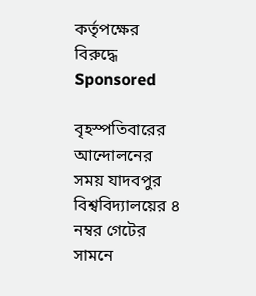কর্তৃপক্ষের বিরুদ্ধে
Sponsored

বৃহস্পতিবারের আন্দোলনের সময় যাদবপুর বিশ্ববিদ্যালয়ের ৪ নম্বর গেটের সামনে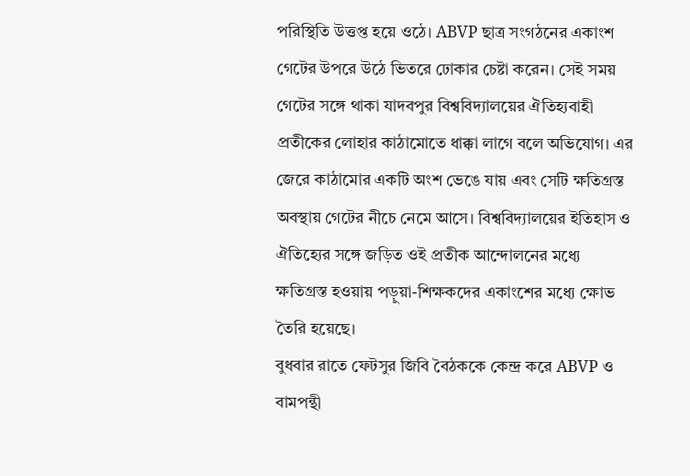পরিস্থিতি উত্তপ্ত হয়ে ওঠে। ABVP ছাত্র সংগঠনের একাংশ গেটের উপরে উঠে ভিতরে ঢোকার চেষ্টা করেন। সেই সময় গেটের সঙ্গে থাকা যাদবপুর বিশ্ববিদ্যালয়ের ঐতিহ্যবাহী প্রতীকের লোহার কাঠামোতে ধাক্কা লাগে বলে অভিযোগ। এর জেরে কাঠামোর একটি অংশ ভেঙে যায় এবং সেটি ক্ষতিগ্রস্ত অবস্থায় গেটের নীচে নেমে আসে। বিশ্ববিদ্যালয়ের ইতিহাস ও ঐতিহ্যের সঙ্গে জড়িত ওই প্রতীক আন্দোলনের মধ্যে ক্ষতিগ্রস্ত হওয়ায় পড়ুয়া-শিক্ষকদের একাংশের মধ্যে ক্ষোভ তৈরি হয়েছে।
বুধবার রাতে ফেটসুর জিবি বৈঠককে কেন্দ্র করে ABVP ও বামপন্থী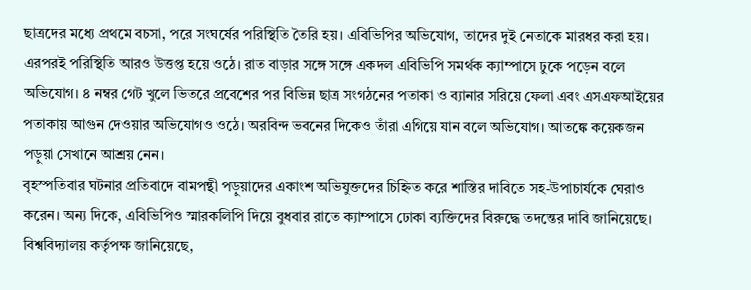ছাত্রদের মধ্যে প্রথমে বচসা, পরে সংঘর্ষের পরিস্থিতি তৈরি হয়। এবিভিপির অভিযোগ, তাদের দুই নেতাকে মারধর করা হয়। এরপরই পরিস্থিতি আরও উত্তপ্ত হয়ে ওঠে। রাত বাড়ার সঙ্গে সঙ্গে একদল এবিভিপি সমর্থক ক্যাম্পাসে ঢুকে পড়েন বলে অভিযোগ। ৪ নম্বর গেট খুলে ভিতরে প্রবেশের পর বিভিন্ন ছাত্র সংগঠনের পতাকা ও ব্যানার সরিয়ে ফেলা এবং এসএফআইয়ের পতাকায় আগুন দেওয়ার অভিযোগও ওঠে। অরবিন্দ ভবনের দিকেও তাঁরা এগিয়ে যান বলে অভিযোগ। আতঙ্কে কয়েকজন পড়ুয়া সেখানে আশ্রয় নেন।
বৃহস্পতিবার ঘটনার প্রতিবাদে বামপন্থী পড়ুয়াদের একাংশ অভিযুক্তদের চিহ্নিত করে শাস্তির দাবিতে সহ-উপাচার্যকে ঘেরাও করেন। অন্য দিকে, এবিভিপিও স্মারকলিপি দিয়ে বুধবার রাতে ক্যাম্পাসে ঢোকা ব্যক্তিদের বিরুদ্ধে তদন্তের দাবি জানিয়েছে। বিশ্ববিদ্যালয় কর্তৃপক্ষ জানিয়েছে,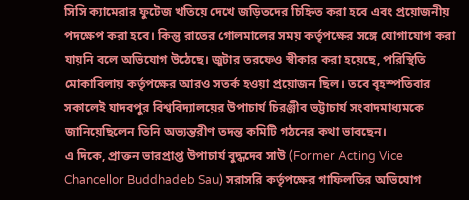সিসি ক্যামেরার ফুটেজ খতিয়ে দেখে জড়িতদের চিহ্নিত করা হবে এবং প্রয়োজনীয় পদক্ষেপ করা হবে। কিন্তু রাতের গোলমালের সময় কর্তৃপক্ষের সঙ্গে যোগাযোগ করা যায়নি বলে অভিযোগ উঠেছে। জুটার তরফেও স্বীকার করা হয়েছে, পরিস্থিতি মোকাবিলায় কর্তৃপক্ষের আরও সতর্ক হওয়া প্রয়োজন ছিল। তবে বৃহস্পতিবার সকালেই যাদবপুর বিশ্ববিদ্যালয়ের উপাচার্য চিরঞ্জীব ভট্টাচার্য সংবাদমাধ্যমকে জানিয়েছিলেন তিনি অভ্যন্তরীণ তদন্ত কমিটি গঠনের কথা ভাবছেন।
এ দিকে, প্রাক্তন ভারপ্রাপ্ত উপাচার্য বুদ্ধদেব সাউ (Former Acting Vice Chancellor Buddhadeb Sau) সরাসরি কর্তৃপক্ষের গাফিলতির অভিযোগ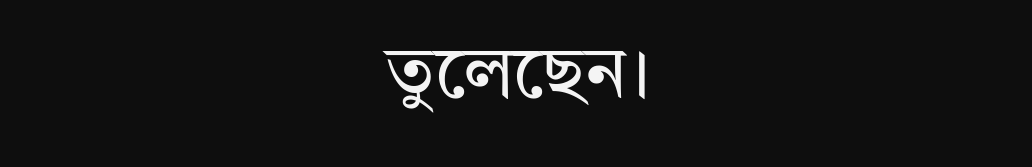তুলেছেন।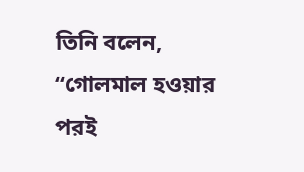তিনি বলেন, “গোলমাল হওয়ার পরই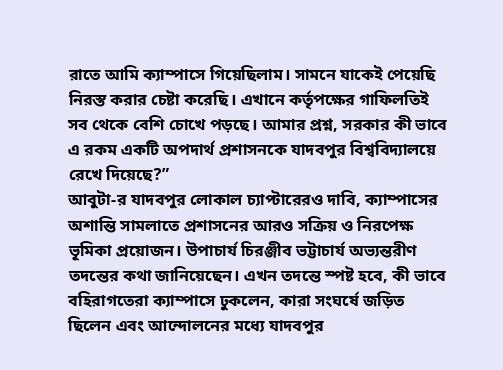রাতে আমি ক্যাম্পাসে গিয়েছিলাম। সামনে যাকেই পেয়েছি নিরস্ত করার চেষ্টা করেছি। এখানে কর্তৃপক্ষের গাফিলতিই সব থেকে বেশি চোখে পড়ছে। আমার প্রশ্ন, সরকার কী ভাবে এ রকম একটি অপদার্থ প্রশাসনকে যাদবপুর বিশ্ববিদ্যালয়ে রেখে দিয়েছে?”
আবুটা-র যাদবপুর লোকাল চ্যাপ্টারেরও দাবি, ক্যাম্পাসের অশান্তি সামলাতে প্রশাসনের আরও সক্রিয় ও নিরপেক্ষ ভূমিকা প্রয়োজন। উপাচার্য চিরঞ্জীব ভট্টাচার্য অভ্যন্তরীণ তদন্তের কথা জানিয়েছেন। এখন তদন্তে স্পষ্ট হবে, কী ভাবে বহিরাগতেরা ক্যাম্পাসে ঢুকলেন, কারা সংঘর্ষে জড়িত ছিলেন এবং আন্দোলনের মধ্যে যাদবপুর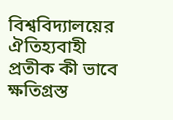বিশ্ববিদ্যালয়ের ঐতিহ্যবাহী প্রতীক কী ভাবে ক্ষতিগ্রস্ত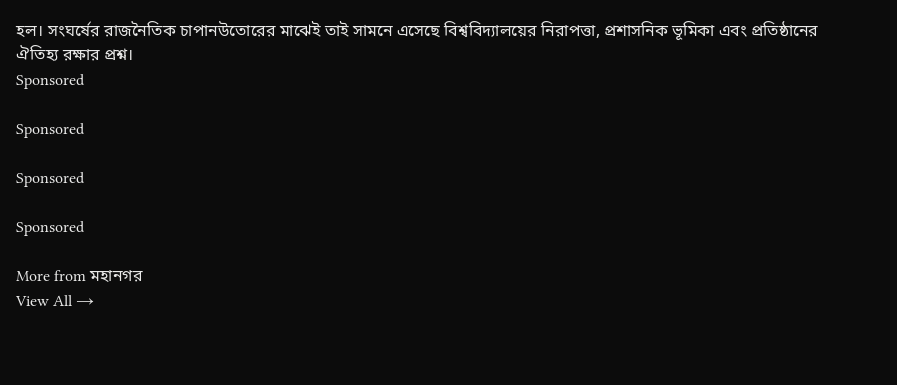হল। সংঘর্ষের রাজনৈতিক চাপানউতোরের মাঝেই তাই সামনে এসেছে বিশ্ববিদ্যালয়ের নিরাপত্তা, প্রশাসনিক ভূমিকা এবং প্রতিষ্ঠানের ঐতিহ্য রক্ষার প্রশ্ন।
Sponsored

Sponsored

Sponsored

Sponsored

More from মহানগর
View All →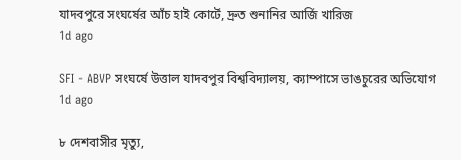যাদবপুরে সংঘর্ষের আঁচ হাই কোর্টে, দ্রুত শুনানির আর্জি খারিজ
1d ago

SFI - ABVP সংঘর্ষে উত্তাল যাদবপুর বিশ্ববিদ্যালয়, ক্যাম্পাসে ভাঙচুরের অভিযোগ
1d ago

৮ দেশবাসীর মৃত্যু,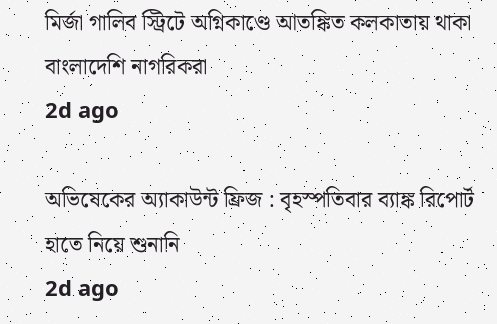মির্জা গালিব স্ট্রিটে অগ্নিকাণ্ডে আতঙ্কিত কলকাতায় থাকা বাংলাদেশি নাগরিকরা
2d ago

অভিষেকের অ্যাকাউন্ট ফ্রিজ : বৃহস্পতিবার ব্যাঙ্ক রিপোর্ট হাতে নিয়ে শুনানি
2d ago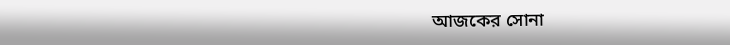আজকের সোনা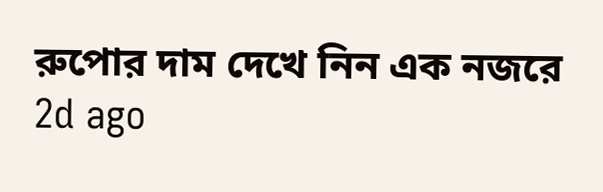রুপোর দাম দেখে নিন এক নজরে
2d ago